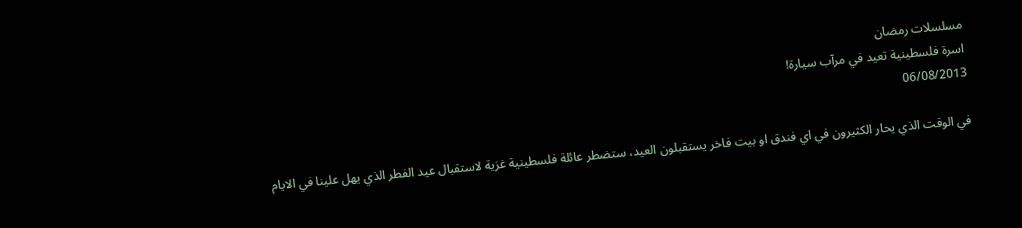مسلسلات رمضان
اسرة فلسطينية تعيد في مرآب سيارة!
06/08/2013

في الوقت الذي يحار الكثيرون في اي فندق او بيت فاخر يستقبلون العيد، ستضطر عائلة فلسطينية غزية لاستقبال عيد الفطر الذي يهل علينا في الايام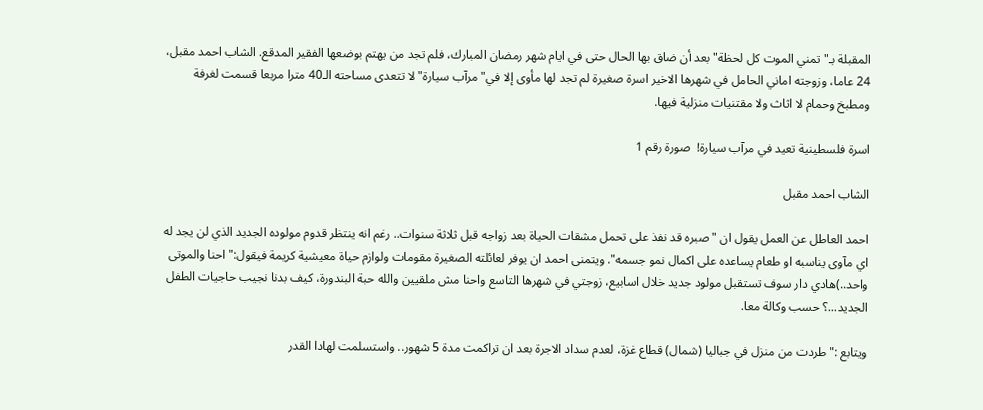المقبلة بـ"تمني الموت كل لحظة" بعد أن ضاق بها الحال حتى في ايام شهر رمضان المبارك، فلم تجد من يهتم بوضعها الفقير المدقع. الشاب احمد مقبل، 24 عاما، وزوجته اماني الحامل في شهرها الاخير اسرة صغيرة لم تجد لها مأوى إلا في" مرآب سيارة" لا تتعدى مساحته الـ40 مترا مربعا قسمت لغرفة ومطبخ وحمام لا اثاث ولا مقتنيات منزلية فيها.

اسرة فلسطينية تعيد في مرآب سيارة!  صورة رقم 1

الشاب احمد مقبل

احمد العاطل عن العمل يقول ان "صبره قد نفذ على تحمل مشقات الحياة بعد زواجه قبل ثلاثة سنوات.. رغم انه ينتظر قدوم مولوده الجديد الذي لن يجد له اي مآوى يناسبه او طعام يساعده على اكمال نمو جسمه". ويتمنى احمد ان يوفر لعائلته الصغيرة مقومات ولوازم حياة معيشية كريمة فيقول:" احنا والموتى واحد..)هادي دار سوف تستقبل مولود جديد خلال اسابيع، زوجتي في شهرها التاسع واحنا مش ملقيين والله حبة البندورة، كيف بدنا نجيب حاجيات الطفل الجديد...؟ حسب وكالة معا.

ويتابع :" طردت من منزل في جباليا (شمال) قطاع غزة، لعدم سداد الاجرة بعد ان تراكمت مدة 5 شهور.. واستسلمت لهادا القدر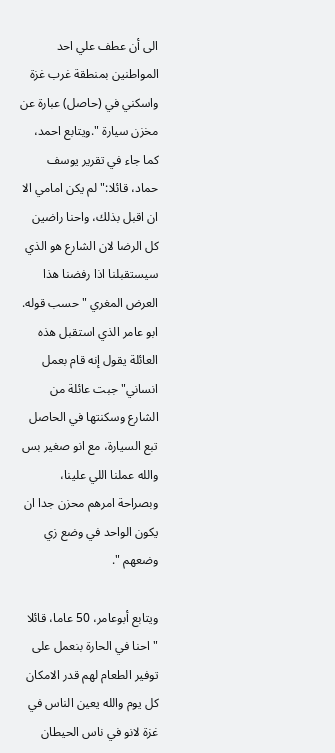الى أن عطف علي احد المواطنين بمنطقة غرب غزة واسكني في (حاصل) عبارة عن مخزن سيارة ".ويتابع احمد، كما جاء في تقرير يوسف حماد، قائلا:" لم يكن امامي الا ان اقبل بذلك، واحنا راضين كل الرضا لان الشارع هو الذي سيستقبلنا اذا رفضنا هذا العرض المغري "حسب قوله. ابو عامر الذي استقبل هذه العائلة يقول إنه قام بعمل انساني" جبت عائلة من الشارع وسكنتها في الحاصل تبع السيارة، مع انو صغير بس والله عملنا اللي علينا، وبصراحة امرهم محزن جدا ان يكون الواحد في وضع زي وضعهم ".

ويتابع أبوعامر، 50 عاما، قائلا "احنا في الحارة بنعمل على توفير الطعام لهم قدر الامكان كل يوم والله يعين الناس في غزة لانو في ناس الحيطان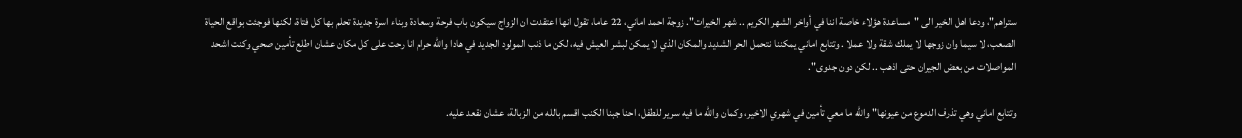ستراهم"، ودعا اهل الخير الى "مساعدة هؤلاء خاصة اننا في أواخر الشهر الكريم .. شهر الخيرات". زوجة احمد اماني، 22 عاما، تقول انها اعتقدت ان الزواج سيكون باب فرحة وسعادة وبناء اسرة جديدة تحلم بها كل فتاة، لكنها فوجئت بواقع الحياة الصعب، لا سيما وان زوجها لا يملك شقة ولا عملا . وتتابع اماني يمكننا نتحمل الحر الشديد والمكان الذي لا يمكن لبشر العيش فيه، لكن ما ذنب المولود الجديد في هادا والله حرام انا رحت على كل مكان عشان اطلع تأمين صحي وكنت اشحد المواصلات من بعض الجيران حتى اذهب .. لكن دون جدوى".

وتتابع اماني وهي تذرف الدموع من عيونها" والله ما معي تأمين في شهري الاخير، وكمان والله ما فيه سرير للطفل، احنا جبنا الكنب اقسم بالله من الزبالة، عشان نقعد عليه.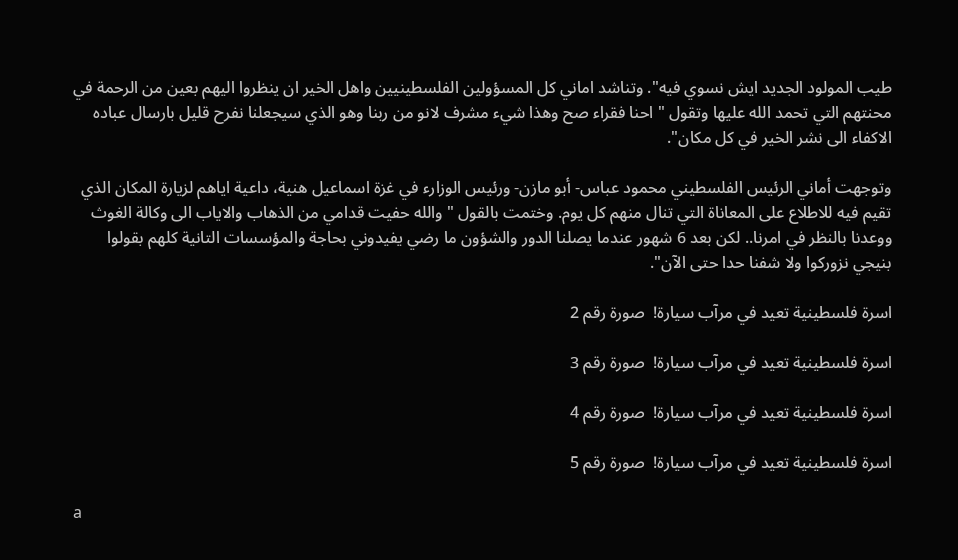طيب المولود الجديد ايش نسوي فيه". وتناشد اماني كل المسؤولين الفلسطينيين واهل الخير ان ينظروا اليهم بعين من الرحمة في محنتهم التي تحمد الله عليها وتقول " احنا فقراء صح وهذا شيء مشرف لانو من ربنا وهو الذي سيجعلنا نفرح قليل بارسال عباده الاكفاء الى نشر الخير في كل مكان".

وتوجهت أماني الرئيس الفلسطيني محمود عباس- أبو مازن- ورئيس الوزارء في غزة اسماعيل هنية، داعية اياهم لزيارة المكان الذي تقيم فيه للاطلاع على المعاناة التي تنال منهم كل يوم. وختمت بالقول " والله حفيت قدامي من الذهاب والاياب الى وكالة الغوث ووعدنا بالنظر في امرنا.. لكن بعد 6 شهور عندما يصلنا الدور والشؤون ما رضي يفيدوني بحاجة والمؤسسات التانية كلهم بقولوا بنيجي نزوركوا ولا شفنا حدا حتى الآن".

اسرة فلسطينية تعيد في مرآب سيارة!  صورة رقم 2

اسرة فلسطينية تعيد في مرآب سيارة!  صورة رقم 3

اسرة فلسطينية تعيد في مرآب سيارة!  صورة رقم 4

اسرة فلسطينية تعيد في مرآب سيارة!  صورة رقم 5

a